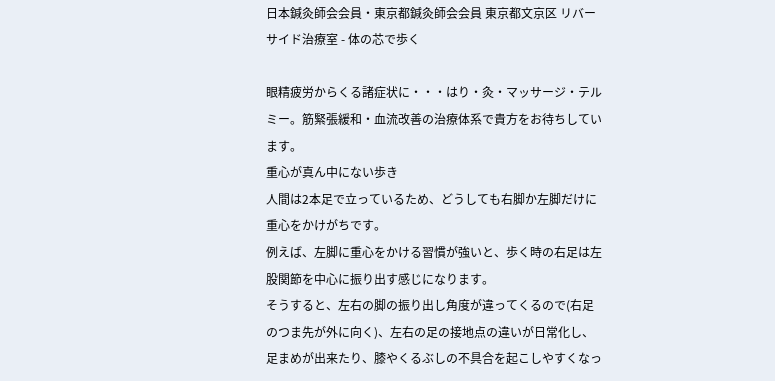日本鍼灸師会会員・東京都鍼灸師会会員 東京都文京区 リバーサイド治療室 - 体の芯で歩く

眼精疲労からくる諸症状に・・・はり・灸・マッサージ・テルミー。筋緊張緩和・血流改善の治療体系で貴方をお待ちしています。
重心が真ん中にない歩き
人間は2本足で立っているため、どうしても右脚か左脚だけに重心をかけがちです。
例えば、左脚に重心をかける習慣が強いと、歩く時の右足は左股関節を中心に振り出す感じになります。
そうすると、左右の脚の振り出し角度が違ってくるので(右足のつま先が外に向く)、左右の足の接地点の違いが日常化し、足まめが出来たり、膝やくるぶしの不具合を起こしやすくなっ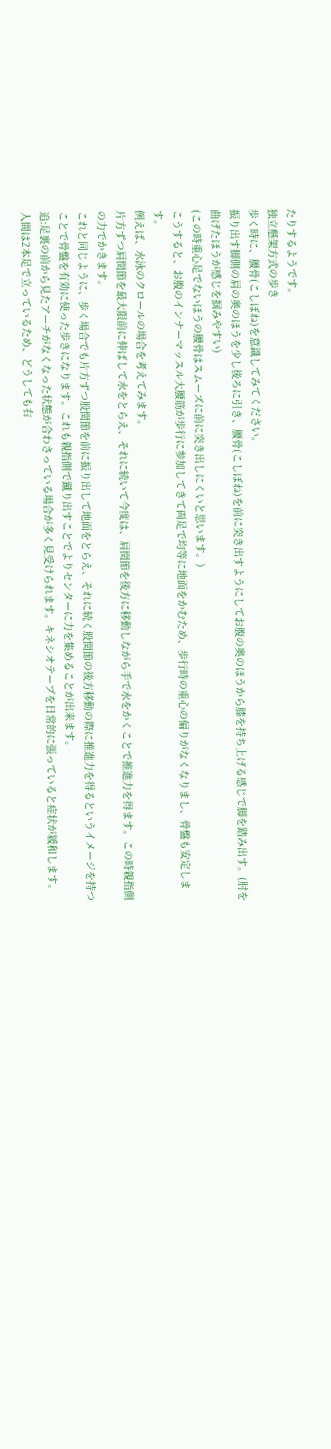たりするようです。
独立懸架方式の歩き
歩く時に、腰骨(こしぼね)を意識してみてください。
振り出す脚側の肩の奥のほうを少し後ろに引き、腰骨(こしぼね)を前に突き出すようにしてお腹の奥のほうから膝を持ち上げる感じで脚を踏み出す。(肘を曲げたほうが感じを掴みやすい)
(この時重心足でないほうの腰骨はスムーズに前に突き出しにくいと思います。)
こうすると、お腹のインナーマッスル大腰筋が歩行に参加してきて両足で均等に地面をかむため、歩行時の重心の偏りがなくなりまし、骨盤も安定します。
例えば、水泳のクロールの場合を考えてみます。
片方ずつ肩関節を最大限前に伸ばして水をとらえ、それに続いて今度は、肩関節を後方に移動しながら手で水をかくことで推進力を得ます。この時親指側の力でかきます。
これと同じように、歩く場合でも片方ずつ股関節を前に振り出して地面をとらえ、それに続く股関節の後方移動の際に推進力を得るというイメージを持つことで骨盤を有効に使った歩きになります。これも親指側で蹴り出すことでよりセンターに力を集めることが出来ます。
追:足裏の前から見たアーチがなくなった状態が合わさっている場合が多く見受けられます。キネシオテープを日常的に張っていると症状が緩和します。
人間は2本足で立っているため、どうしても右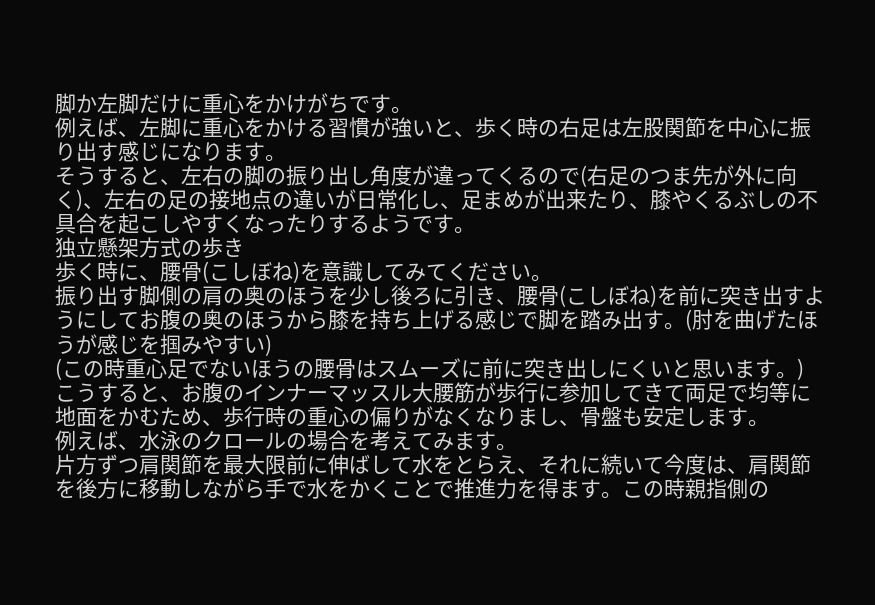脚か左脚だけに重心をかけがちです。
例えば、左脚に重心をかける習慣が強いと、歩く時の右足は左股関節を中心に振り出す感じになります。
そうすると、左右の脚の振り出し角度が違ってくるので(右足のつま先が外に向く)、左右の足の接地点の違いが日常化し、足まめが出来たり、膝やくるぶしの不具合を起こしやすくなったりするようです。
独立懸架方式の歩き
歩く時に、腰骨(こしぼね)を意識してみてください。
振り出す脚側の肩の奥のほうを少し後ろに引き、腰骨(こしぼね)を前に突き出すようにしてお腹の奥のほうから膝を持ち上げる感じで脚を踏み出す。(肘を曲げたほうが感じを掴みやすい)
(この時重心足でないほうの腰骨はスムーズに前に突き出しにくいと思います。)
こうすると、お腹のインナーマッスル大腰筋が歩行に参加してきて両足で均等に地面をかむため、歩行時の重心の偏りがなくなりまし、骨盤も安定します。
例えば、水泳のクロールの場合を考えてみます。
片方ずつ肩関節を最大限前に伸ばして水をとらえ、それに続いて今度は、肩関節を後方に移動しながら手で水をかくことで推進力を得ます。この時親指側の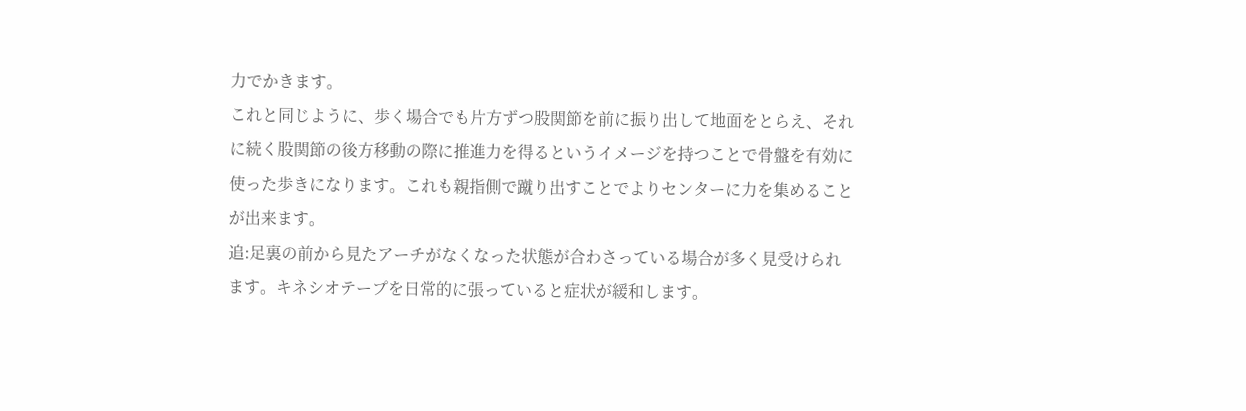力でかきます。
これと同じように、歩く場合でも片方ずつ股関節を前に振り出して地面をとらえ、それに続く股関節の後方移動の際に推進力を得るというイメージを持つことで骨盤を有効に使った歩きになります。これも親指側で蹴り出すことでよりセンターに力を集めることが出来ます。
追:足裏の前から見たアーチがなくなった状態が合わさっている場合が多く見受けられます。キネシオテープを日常的に張っていると症状が緩和します。